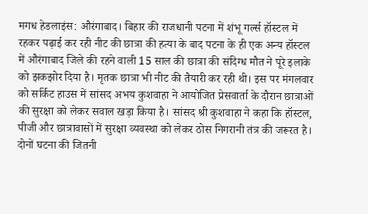मगध हेडलाइंस: औरंगाबाद। बिहार की राजधानी पटना में शंभू गर्ल्स हॉस्टल में रहकर पढ़ाई कर रही नीट की छात्रा की हत्या के बाद पटना के ही एक अन्य हॉस्टल में औरंगाबाद जिले की रहने वाली 15 साल की छात्रा की संदिग्ध मौत ने पूरे इलाके को झकझोर दिया है। मृतक छात्रा भी नीट की तैयारी कर रही थी। इस पर मंगलवार को सर्किट हाउस में सांसद अभय कुशवाहा ने आयोजित प्रेसवार्ता के दौरान छात्राओं की सुरक्षा को लेकर सवाल खड़ा किया है। सांसद श्री कुशवाहा ने कहा कि हॉस्टल, पीजी और छात्रावासों में सुरक्षा व्यवस्था को लेकर ठोस निगरानी तंत्र की जरूरत है। दोनों घटना की जितनी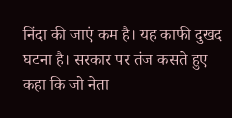निंदा की जाएं कम है। यह काफी दुखद घटना है। सरकार पर तंज कसते हुए कहा कि जो नेता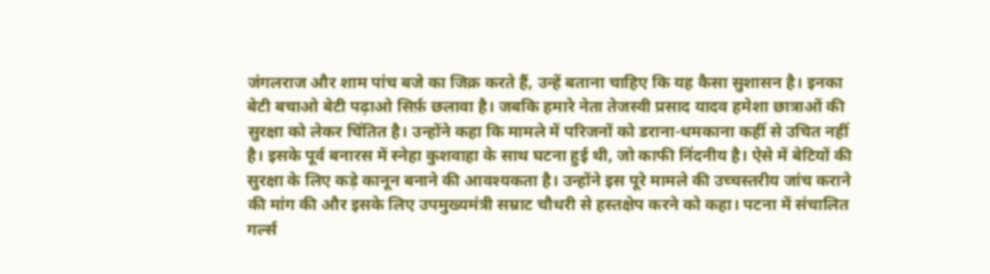जंगलराज और शाम पांच बजे का जिक्र करते हैं, उन्हें बताना चाहिए कि यह कैसा सुशासन है। इनका बेटी बचाओ बेटी पढ़ाओ सिर्फ़ छलावा है। जबकि हमारे नेता तेजस्वी प्रसाद यादव हमेशा छात्राओं की सुरक्षा को लेकर चिंतित है। उन्होंने कहा कि मामले में परिजनों को डराना-धमकाना कहीं से उचित नहीं है। इसके पूर्व बनारस में स्नेहा कुशवाहा के साथ घटना हुई थी, जो काफी निंदनीय है। ऐसे में बेटियों की सुरक्षा के लिए कड़े कानून बनाने की आवश्यकता है। उन्होंने इस पूरे मामले की उच्चस्तरीय जांच कराने की मांग की और इसके लिए उपमुख्यमंत्री सम्राट चौधरी से हस्तक्षेप करने को कहा। पटना में संचालित गर्ल्स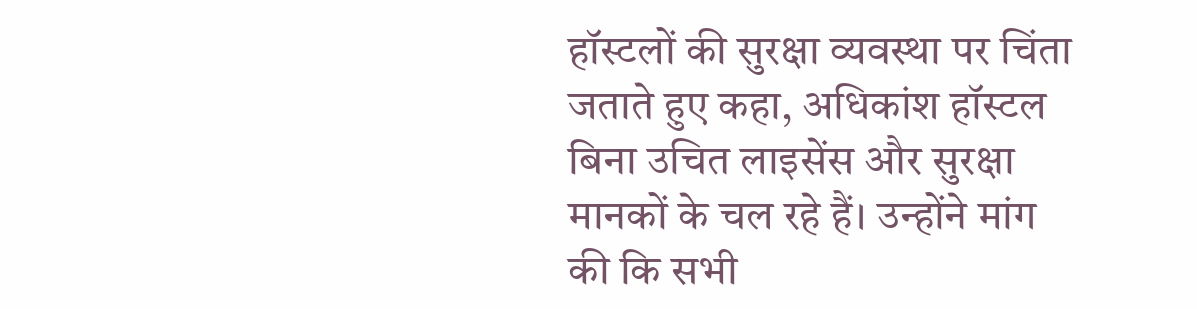हॉस्टलों की सुरक्षा व्यवस्था पर चिंता जताते हुए कहा, अधिकांश हॉस्टल बिना उचित लाइसेंस और सुरक्षा मानकों के चल रहे हैं। उन्होंने मांग की कि सभी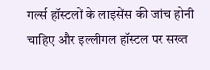गर्ल्स हॉस्टलों के लाइसेंस की जांच होनी चाहिए और इल्लीगल हॉस्टल पर सख्त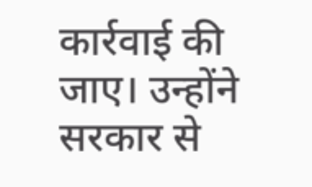कार्रवाई की जाए। उन्होंने सरकार से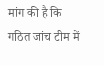मांग की है कि गठित जांच टीम में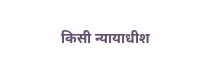किसी न्यायाधीश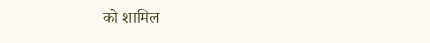को शामिल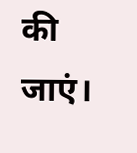की जाएं।